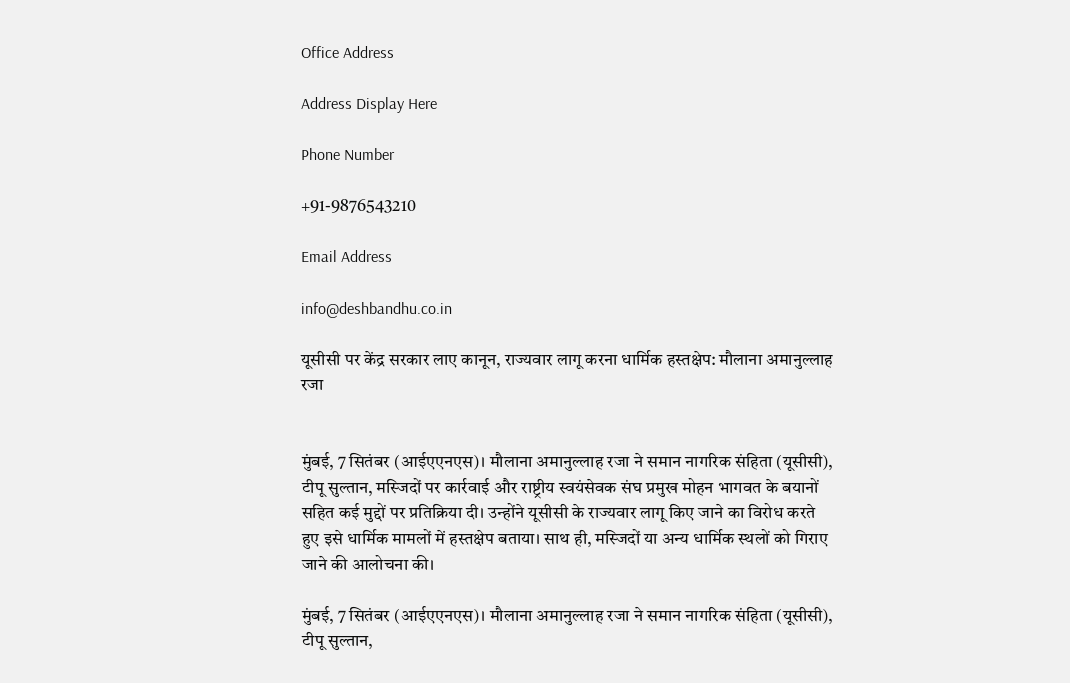Office Address

Address Display Here

Phone Number

+91-9876543210

Email Address

info@deshbandhu.co.in

यूसीसी पर केंद्र सरकार लाए कानून, राज्यवार लागू करना धार्मिक हस्तक्षेप: मौलाना अमानुल्लाह रजा


मुंबई, 7 सितंबर (आईएएनएस)। मौलाना अमानुल्लाह रजा ने समान नागरिक संहिता (यूसीसी), टीपू सुल्तान, मस्जिदों पर कार्रवाई और राष्ट्रीय स्वयंसेवक संघ प्रमुख मोहन भागवत के बयानों सहित कई मुद्दों पर प्रतिक्रिया दी। उन्होंने यूसीसी के राज्यवार लागू किए जाने का विरोध करते हुए इसे धार्मिक मामलों में हस्तक्षेप बताया। साथ ही, मस्जिदों या अन्य धार्मिक स्थलों को गिराए जाने की आलोचना की।

मुंबई, 7 सितंबर (आईएएनएस)। मौलाना अमानुल्लाह रजा ने समान नागरिक संहिता (यूसीसी), टीपू सुल्तान,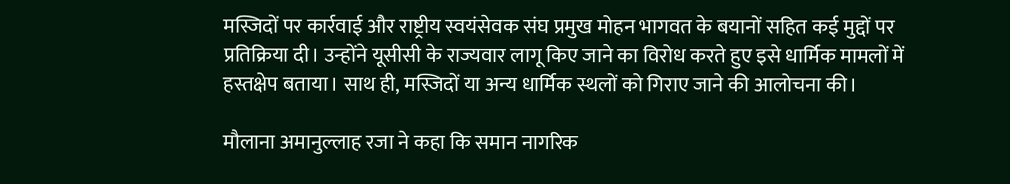मस्जिदों पर कार्रवाई और राष्ट्रीय स्वयंसेवक संघ प्रमुख मोहन भागवत के बयानों सहित कई मुद्दों पर प्रतिक्रिया दी। उन्होंने यूसीसी के राज्यवार लागू किए जाने का विरोध करते हुए इसे धार्मिक मामलों में हस्तक्षेप बताया। साथ ही, मस्जिदों या अन्य धार्मिक स्थलों को गिराए जाने की आलोचना की।

मौलाना अमानुल्लाह रजा ने कहा कि समान नागरिक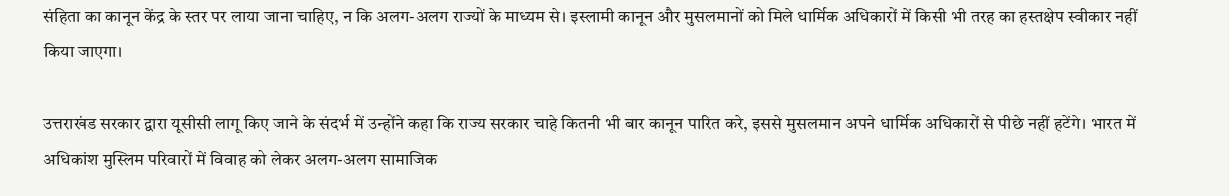संहिता का कानून केंद्र के स्तर पर लाया जाना चाहिए, न कि अलग-अलग राज्यों के माध्यम से। इस्लामी कानून और मुसलमानों को मिले धार्मिक अधिकारों में किसी भी तरह का हस्तक्षेप स्वीकार नहीं किया जाएगा।

उत्तराखंड सरकार द्वारा यूसीसी लागू किए जाने के संदर्भ में उन्होंने कहा कि राज्य सरकार चाहे कितनी भी बार कानून पारित करे, इससे मुसलमान अपने धार्मिक अधिकारों से पीछे नहीं हटेंगे। भारत में अधिकांश मुस्लिम परिवारों में विवाह को लेकर अलग-अलग सामाजिक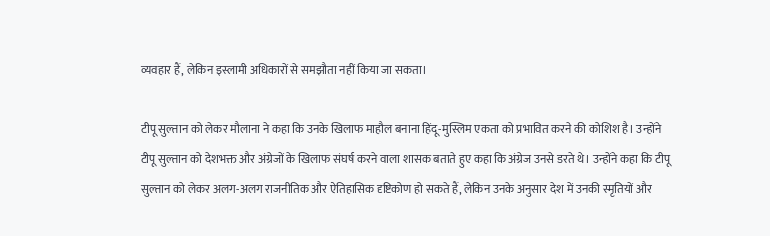व्यवहार हैं, लेकिन इस्लामी अधिकारों से समझौता नहीं किया जा सकता।

टीपू सुल्तान को लेकर मौलाना ने कहा कि उनके खिलाफ माहौल बनाना हिंदू-मुस्लिम एकता को प्रभावित करने की कोशिश है। उन्होंने टीपू सुल्तान को देशभक्त और अंग्रेजों के खिलाफ संघर्ष करने वाला शासक बताते हुए कहा कि अंग्रेज उनसे डरते थे। उन्होंने कहा कि टीपू सुल्तान को लेकर अलग-अलग राजनीतिक और ऐतिहासिक दृष्टिकोण हो सकते हैं, लेकिन उनके अनुसार देश में उनकी स्मृतियों और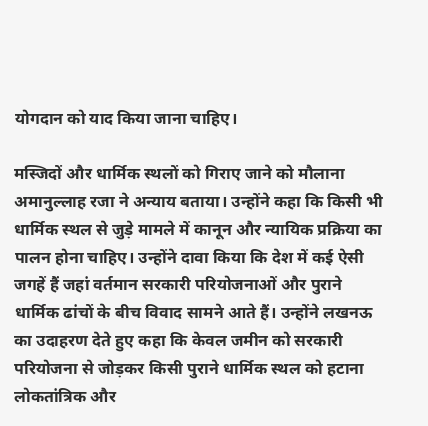योगदान को याद किया जाना चाहिए।

मस्जिदों और धार्मिक स्थलों को गिराए जाने को मौलाना अमानुल्लाह रजा ने अन्याय बताया। उन्होंने कहा कि किसी भी धार्मिक स्थल से जुड़े मामले में कानून और न्यायिक प्रक्रिया का पालन होना चाहिए। उन्होंने दावा किया कि देश में कई ऐसी जगहें हैं जहां वर्तमान सरकारी परियोजनाओं और पुराने धार्मिक ढांचों के बीच विवाद सामने आते हैं। उन्होंने लखनऊ का उदाहरण देते हुए कहा कि केवल जमीन को सरकारी परियोजना से जोड़कर किसी पुराने धार्मिक स्थल को हटाना लोकतांत्रिक और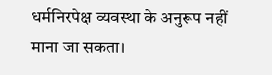धर्मनिरपेक्ष व्यवस्था के अनुरूप नहीं माना जा सकता।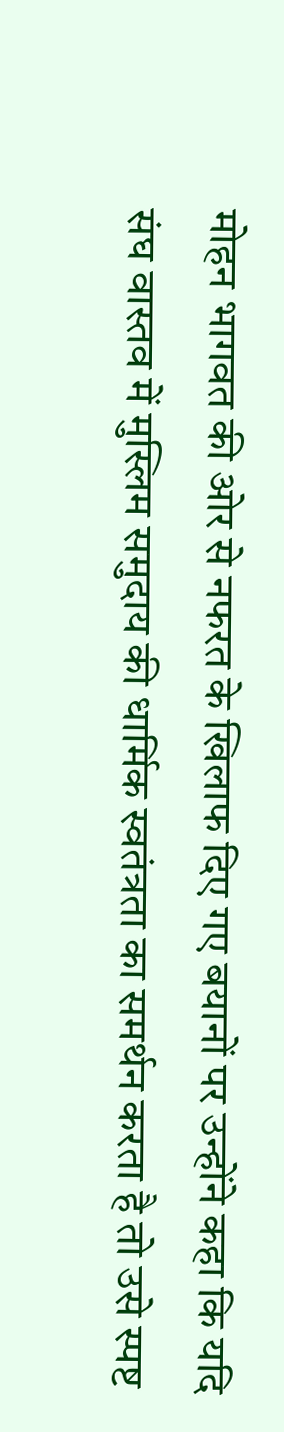मोहन भागवत की ओर से नफरत के खिलाफ दिए गए बयानों पर उन्होंने कहा कि यदि संघ वास्तव में मुस्लिम समुदाय की धार्मिक स्वतंत्रता का समर्थन करता है तो उसे स्पष्ट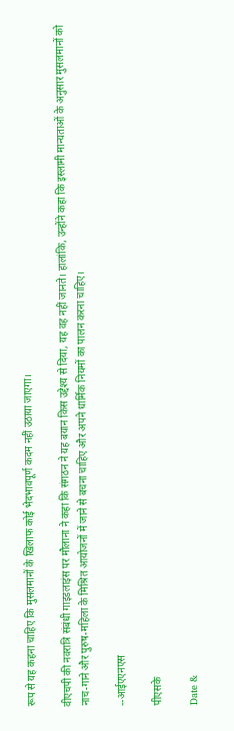रूप से यह कहना चाहिए कि मुसलमानों के खिलाफ कोई भेदभावपूर्ण कदम नहीं उठाया जाएगा।

वीएचपी की नवरात्रि संबंधी गाइडलाइंस पर मौलाना ने कहा कि संगठन ने यह बयान किस उद्देश्य से दिया, यह वह नहीं जानते। हालांकि, उन्होंने कहा कि इस्लामी मान्यताओं के अनुसार मुसलमानों को नाच-गाने और पुरुष-महिला के मिश्रित आयोजनों में जाने से बचना चाहिए और अपने धार्मिक नियमों का पालन करना चाहिए।

--आईएएनएस

पीएसके

Date &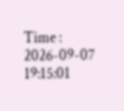Time : 2026-09-07 19:15:01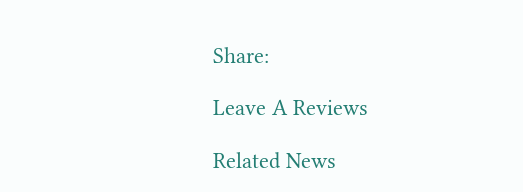Share:

Leave A Reviews

Related News